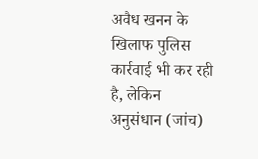अवैध खनन के खिलाफ पुलिस कार्रवाई भी कर रही है, लेकिन अनुसंधान (जांच)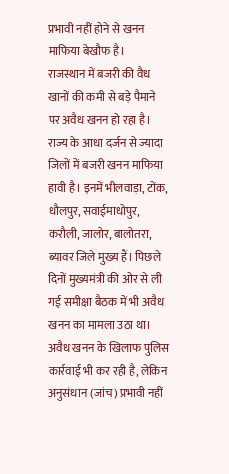प्रभावी नहीं होने से खनन माफिया बेखौफ है।
राजस्थान में बजरी की वैध खानों की कमी से बड़े पैमाने पर अवैध खनन हो रहा है। राज्य के आधा दर्जन से ज्यादा जिलों में बजरी खनन माफिया हावी है। इनमें भीलवाड़ा, टोंक, धौलपुर, सवाईमाधोपुर, करौली, जालोर, बालोतरा, ब्यावर जिले मुख्य हैं। पिछले दिनों मुख्यमंत्री की ओर से ली गई समीक्षा बैठक में भी अवैध खनन का मामला उठा था। अवैध खनन के खिलाफ पुलिस कार्रवाई भी कर रही है, लेकिन अनुसंधान (जांच) प्रभावी नहीं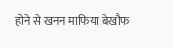होने से खनन माफिया बेखौफ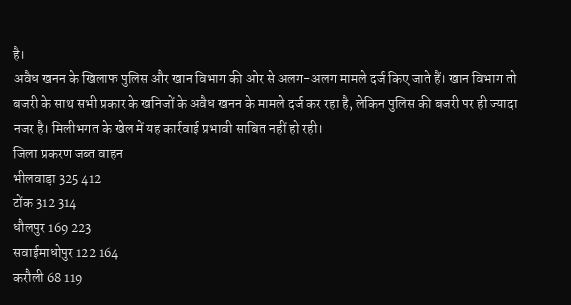है।
अवैध खनन के खिलाफ पुलिस और खान विभाग की ओर से अलग-अलग मामले दर्ज किए जाते हैं। खान विभाग तो बजरी के साथ सभी प्रकार के खनिजों के अवैध खनन के मामले दर्ज कर रहा है, लेकिन पुलिस की बजरी पर ही ज्यादा नजर है। मिलीभगत के खेल में यह कार्रवाई प्रभावी साबित नहीं हो रही।
जिला प्रकरण जब्त वाहन
भीलवाड़ा 325 412
टोंक 312 314
धौलपुर 169 223
सवाईमाधोपुर 122 164
करौली 68 119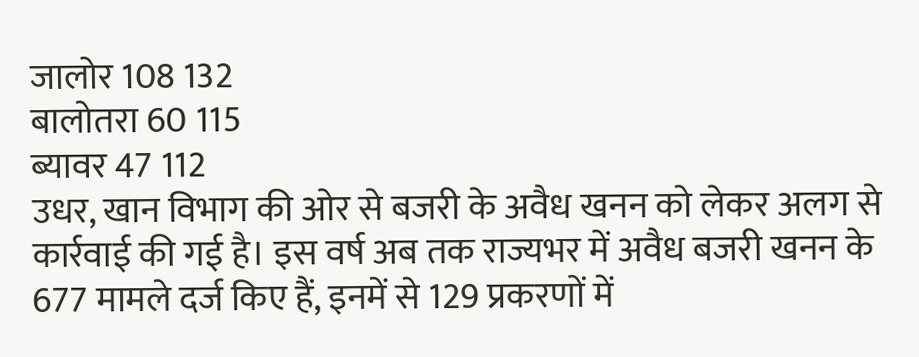जालोर 108 132
बालोतरा 60 115
ब्यावर 47 112
उधर, खान विभाग की ओर से बजरी के अवैध खनन को लेकर अलग से कार्रवाई की गई है। इस वर्ष अब तक राज्यभर में अवैध बजरी खनन के 677 मामले दर्ज किए हैं, इनमें से 129 प्रकरणों में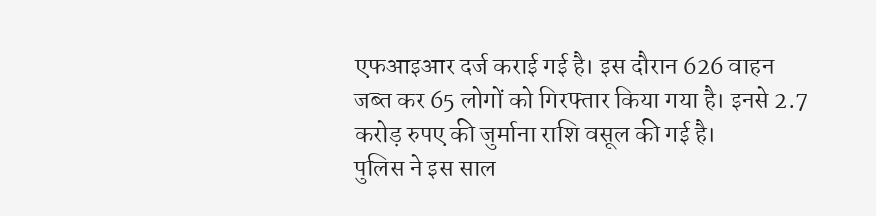एफआइआर दर्ज कराई गई है। इस दौरान 626 वाहन जब्त कर 65 लोगों को गिरफ्तार किया गया है। इनसे 2.7 करोड़ रुपए की जुर्माना राशि वसूल की गई है।
पुलिस ने इस साल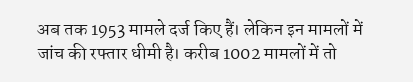अब तक 1953 मामले दर्ज किए हैं। लेकिन इन मामलों में जांच की रफ्तार धीमी है। करीब 1002 मामलों में तो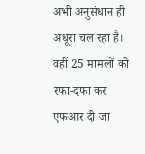अभी अनुसंधान ही अधूरा चल रहा है। वहीं 25 मामलों को रफा-दफा कर एफआर दी जा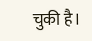चुकी है।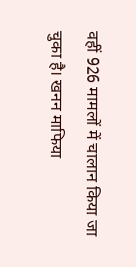वहीं 926 मामलों में चालान किया जा चुका है। खनन माफिया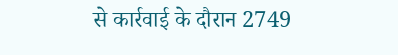से कार्रवाई के दौरान 2749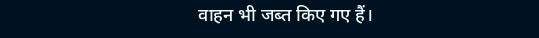वाहन भी जब्त किए गए हैं।